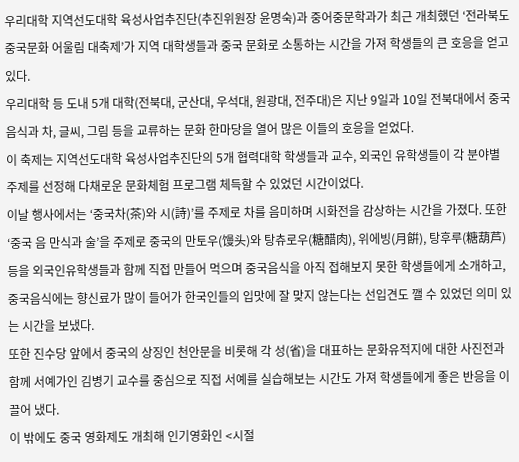우리대학 지역선도대학 육성사업추진단(추진위원장 윤명숙)과 중어중문학과가 최근 개최했던 ‘전라북도 중국문화 어울림 대축제’가 지역 대학생들과 중국 문화로 소통하는 시간을 가져 학생들의 큰 호응을 얻고 있다.
우리대학 등 도내 5개 대학(전북대, 군산대, 우석대, 원광대, 전주대)은 지난 9일과 10일 전북대에서 중국음식과 차, 글씨, 그림 등을 교류하는 문화 한마당을 열어 많은 이들의 호응을 얻었다.
이 축제는 지역선도대학 육성사업추진단의 5개 협력대학 학생들과 교수, 외국인 유학생들이 각 분야별 주제를 선정해 다채로운 문화체험 프로그램 체득할 수 있었던 시간이었다.
이날 행사에서는 ‘중국차(茶)와 시(詩)’를 주제로 차를 음미하며 시화전을 감상하는 시간을 가졌다. 또한 ‘중국 음 만식과 술’을 주제로 중국의 만토우(馒头)와 탕츄로우(糖醋肉), 위에빙(月餠), 탕후루(糖葫芦) 등을 외국인유학생들과 함께 직접 만들어 먹으며 중국음식을 아직 접해보지 못한 학생들에게 소개하고, 중국음식에는 향신료가 많이 들어가 한국인들의 입맛에 잘 맞지 않는다는 선입견도 깰 수 있었던 의미 있는 시간을 보냈다.
또한 진수당 앞에서 중국의 상징인 천안문을 비롯해 각 성(省)을 대표하는 문화유적지에 대한 사진전과 함께 서예가인 김병기 교수를 중심으로 직접 서예를 실습해보는 시간도 가져 학생들에게 좋은 반응을 이끌어 냈다.
이 밖에도 중국 영화제도 개최해 인기영화인 <시절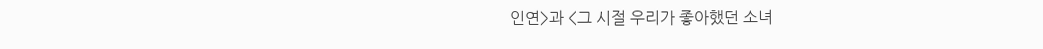인연>과 <그 시절 우리가 좋아했던 소녀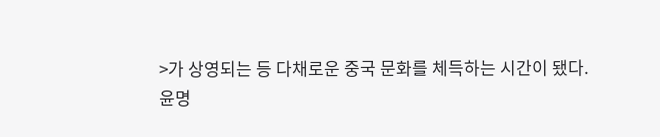>가 상영되는 등 다채로운 중국 문화를 체득하는 시간이 됐다.
윤명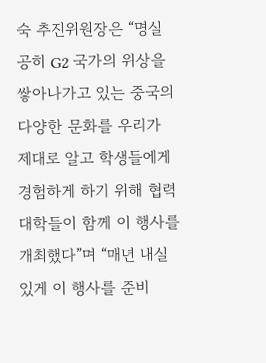숙 추진위원장은 “명실 공히 G2 국가의 위상을 쌓아나가고 있는 중국의 다양한 문화를 우리가 제대로 알고 학생들에게 경험하게 하기 위해 협력 대학들이 함께 이 행사를 개최했다”며 “매년 내실 있게 이 행사를 준비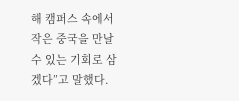해 캠퍼스 속에서 작은 중국을 만날 수 있는 기회로 삼겠다”고 말했다.